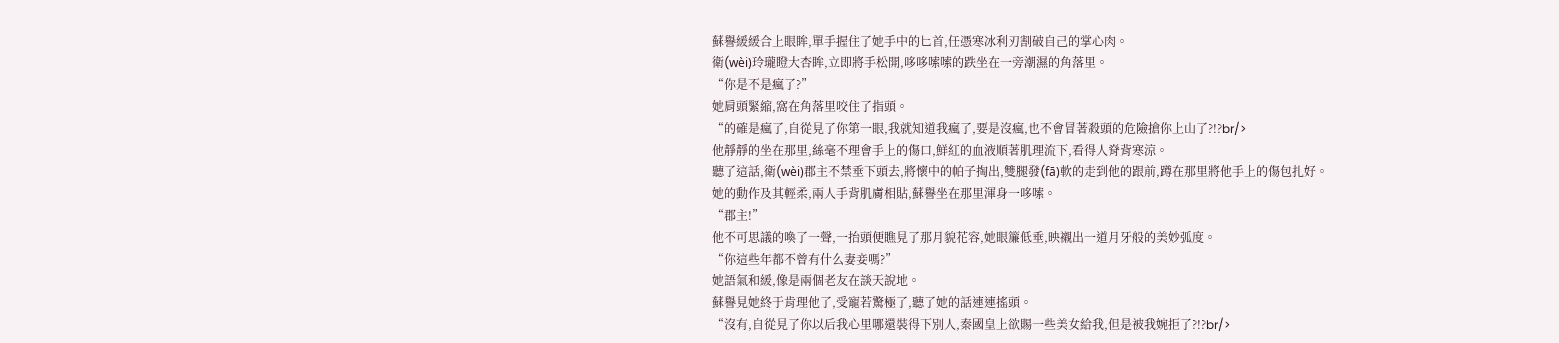蘇譽緩緩合上眼眸,單手握住了她手中的匕首,任憑寒冰利刃割破自己的掌心肉。
衛(wèi)玲瓏瞪大杏眸,立即將手松開,哆哆嗦嗦的跌坐在一旁潮濕的角落里。
“你是不是瘋了?”
她肩頭緊縮,窩在角落里咬住了指頭。
“的確是瘋了,自從見了你第一眼,我就知道我瘋了,要是沒瘋,也不會冒著殺頭的危險搶你上山了?!?br/>
他靜靜的坐在那里,絲毫不理會手上的傷口,鮮紅的血液順著肌理流下,看得人脊背寒涼。
聽了這話,衛(wèi)郡主不禁垂下頭去,將懷中的帕子掏出,雙腿發(fā)軟的走到他的跟前,蹲在那里將他手上的傷包扎好。
她的動作及其輕柔,兩人手背肌膚相貼,蘇譽坐在那里渾身一哆嗦。
“郡主!”
他不可思議的喚了一聲,一抬頭便瞧見了那月貌花容,她眼簾低垂,映襯出一道月牙般的美妙弧度。
“你這些年都不曾有什么妻妾嗎?”
她語氣和緩,像是兩個老友在談天說地。
蘇譽見她終于肯理他了,受寵若驚極了,聽了她的話連連搖頭。
“沒有,自從見了你以后我心里哪還裝得下別人,秦國皇上欲賜一些美女給我,但是被我婉拒了?!?br/>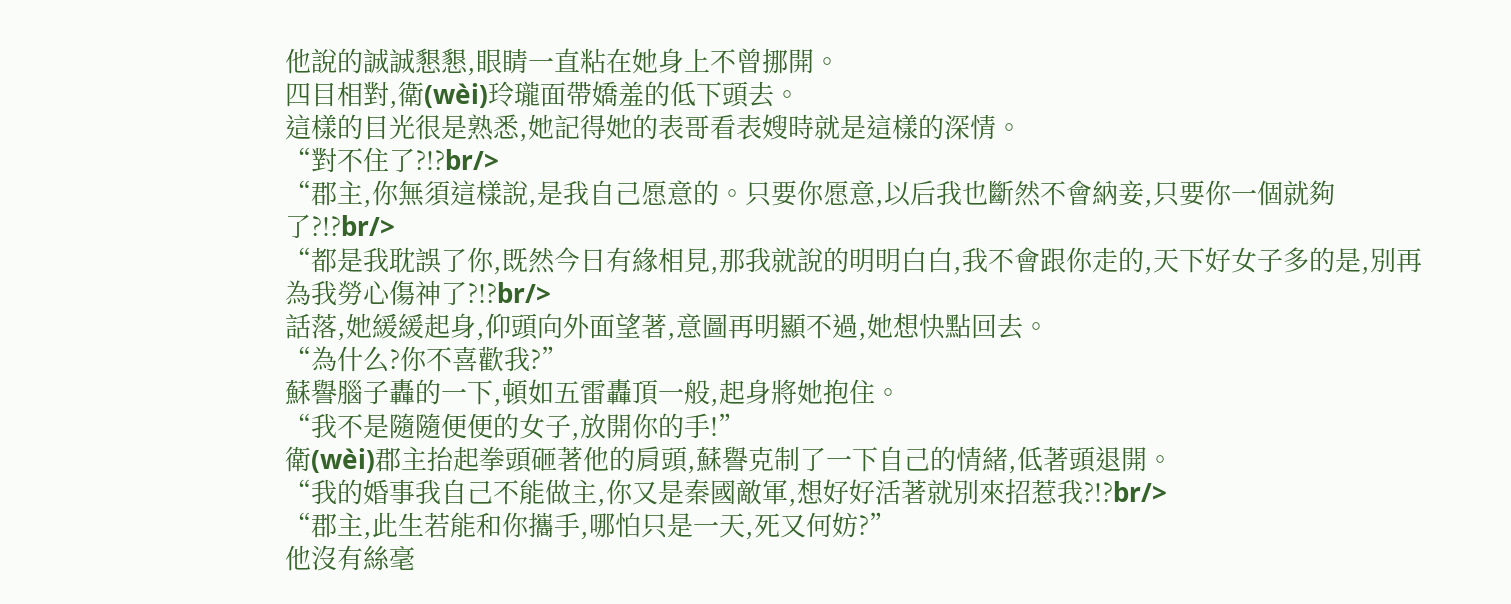他說的誠誠懇懇,眼睛一直粘在她身上不曾挪開。
四目相對,衛(wèi)玲瓏面帶嬌羞的低下頭去。
這樣的目光很是熟悉,她記得她的表哥看表嫂時就是這樣的深情。
“對不住了?!?br/>
“郡主,你無須這樣說,是我自己愿意的。只要你愿意,以后我也斷然不會納妾,只要你一個就夠了?!?br/>
“都是我耽誤了你,既然今日有緣相見,那我就說的明明白白,我不會跟你走的,天下好女子多的是,別再為我勞心傷神了?!?br/>
話落,她緩緩起身,仰頭向外面望著,意圖再明顯不過,她想快點回去。
“為什么?你不喜歡我?”
蘇譽腦子轟的一下,頓如五雷轟頂一般,起身將她抱住。
“我不是隨隨便便的女子,放開你的手!”
衛(wèi)郡主抬起拳頭砸著他的肩頭,蘇譽克制了一下自己的情緒,低著頭退開。
“我的婚事我自己不能做主,你又是秦國敵軍,想好好活著就別來招惹我?!?br/>
“郡主,此生若能和你攜手,哪怕只是一天,死又何妨?”
他沒有絲毫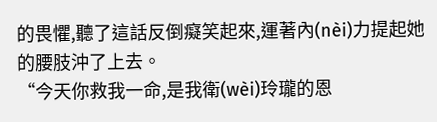的畏懼,聽了這話反倒癡笑起來,運著內(nèi)力提起她的腰肢沖了上去。
“今天你救我一命,是我衛(wèi)玲瓏的恩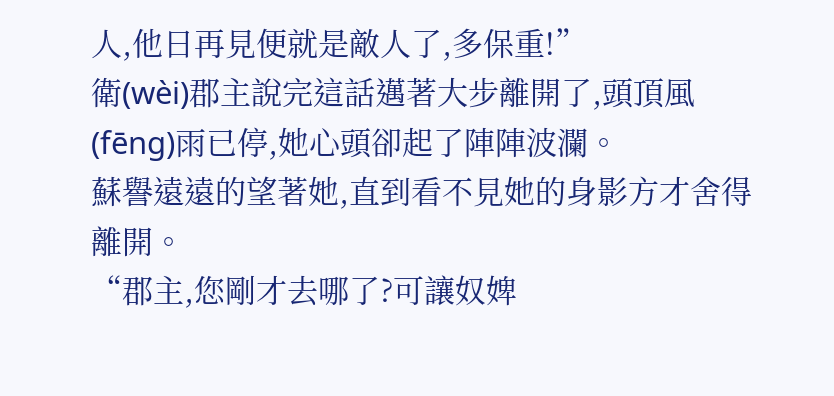人,他日再見便就是敵人了,多保重!”
衛(wèi)郡主說完這話邁著大步離開了,頭頂風(fēng)雨已停,她心頭卻起了陣陣波瀾。
蘇譽遠遠的望著她,直到看不見她的身影方才舍得離開。
“郡主,您剛才去哪了?可讓奴婢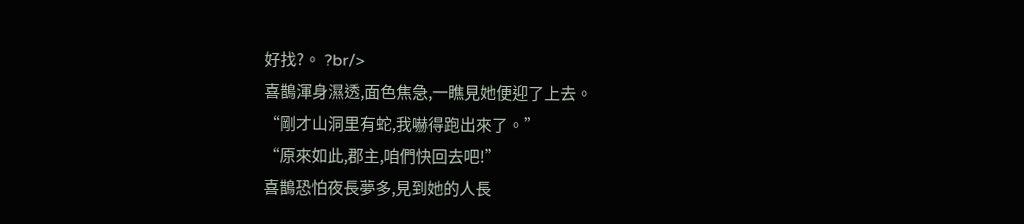好找?。 ?br/>
喜鵲渾身濕透,面色焦急,一瞧見她便迎了上去。
“剛才山洞里有蛇,我嚇得跑出來了。”
“原來如此,郡主,咱們快回去吧!”
喜鵲恐怕夜長夢多,見到她的人長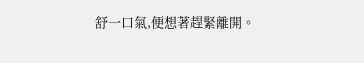舒一口氣,便想著趕緊離開。